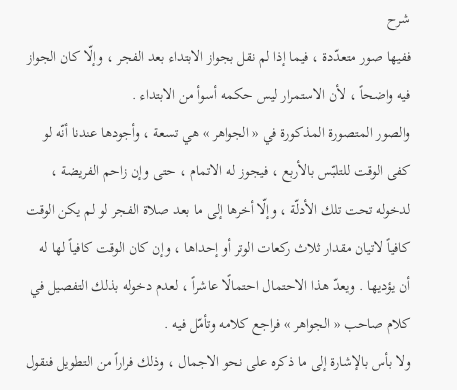شرح
ففيها صور متعدّدة ، فيما إذا لم نقل بجواز الابتداء بعد الفجر ، وإلّا كان الجواز فيه واضحاً ، لأن الاستمرار ليس حكمه أسوأ من الابتداء .
والصور المتصورة المذكورة في « الجواهر » هي تسعة ، وأجودها عندنا أنّه لو كفى الوقت للتلبّس بالأربع ، فيجوز له الاتمام ، حتى وإن زاحم الفريضة ، لدخوله تحت تلك الأدلّة ، وإلّا أخرها إلى ما بعد صلاة الفجر لو لم يكن الوقت كافياً لاتيان مقدار ثلاث ركعات الوتر أو إحداها ، وإن كان الوقت كافياً لها له أن يؤديها . ويعدّ هذا الاحتمال احتمالًا عاشراً ، لعدم دخوله بذلك التفصيل في كلام صاحب « الجواهر » فراجع كلامه وتأمّل فيه .
ولا بأس بالإشارة إلى ما ذكره على نحو الاجمال ، وذلك فراراً من التطويل فنقول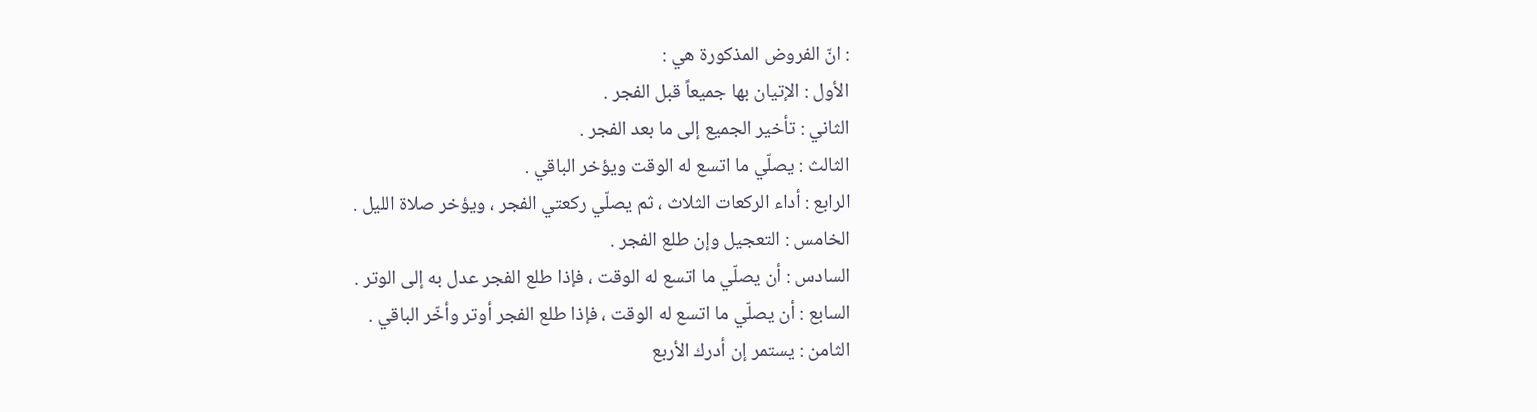: انّ الفروض المذكورة هي :
الأول : الإتيان بها جميعاً قبل الفجر .
الثاني : تأخير الجميع إلى ما بعد الفجر .
الثالث : يصلّي ما اتسع له الوقت ويؤخر الباقي .
الرابع : أداء الركعات الثلاث ، ثم يصلّي ركعتي الفجر ، ويؤخر صلاة الليل .
الخامس : التعجيل وإن طلع الفجر .
السادس : أن يصلّي ما اتسع له الوقت ، فإذا طلع الفجر عدل به إلى الوتر .
السابع : أن يصلّي ما اتسع له الوقت ، فإذا طلع الفجر أوتر وأخّر الباقي .
الثامن : يستمر إن أدرك الأربع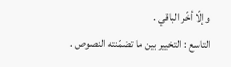وإلّا أخّر الباقي .
التاسع : التخيير بين ما تضمّنته النصوص .